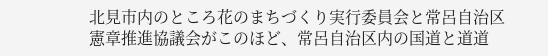北見市内のところ花のまちづくり実行委員会と常呂自治区憲章推進協議会がこのほど、常呂自治区内の国道と道道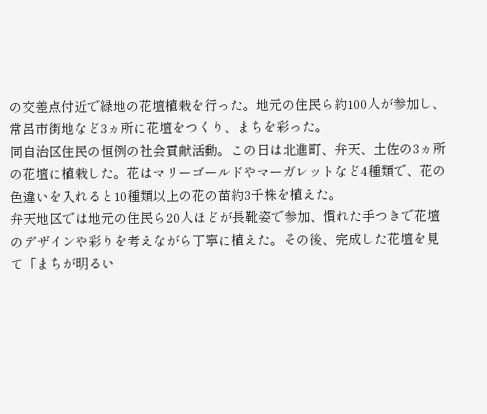の交差点付近で緑地の花壇植栽を行った。地元の住民ら約100人が参加し、常呂市街地など3ヵ所に花壇をつくり、まちを彩った。
同自治区住民の恒例の社会貢献活動。この日は北進町、弁天、土佐の3ヵ所の花壇に植栽した。花はマリーゴールドやマーガレットなど4種類で、花の色違いを入れると10種類以上の花の苗約3千株を植えた。
弁天地区では地元の住民ら20人ほどが長靴姿で参加、慣れた手つきで花壇のデザインや彩りを考えながら丁寧に植えた。その後、完成した花壇を見て「まちが明るい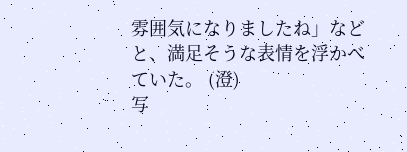雰囲気になりましたね」などと、満足そうな表情を浮かべていた。 (澄)
写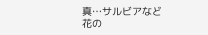真…サルビアなど花の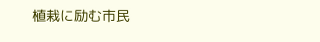植栽に励む市民